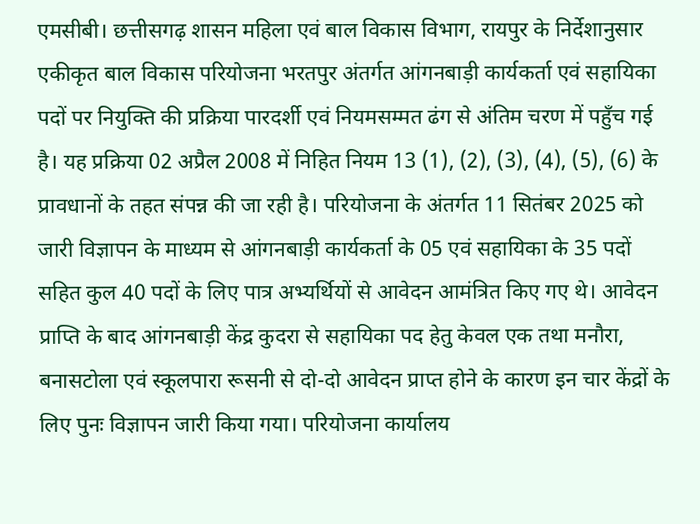एमसीबी। छत्तीसगढ़ शासन महिला एवं बाल विकास विभाग, रायपुर के निर्देशानुसार एकीकृत बाल विकास परियोजना भरतपुर अंतर्गत आंगनबाड़ी कार्यकर्ता एवं सहायिका पदों पर नियुक्ति की प्रक्रिया पारदर्शी एवं नियमसम्मत ढंग से अंतिम चरण में पहुँच गई है। यह प्रक्रिया 02 अप्रैल 2008 में निहित नियम 13 (1), (2), (3), (4), (5), (6) के प्रावधानों के तहत संपन्न की जा रही है। परियोजना के अंतर्गत 11 सितंबर 2025 को जारी विज्ञापन के माध्यम से आंगनबाड़ी कार्यकर्ता के 05 एवं सहायिका के 35 पदों सहित कुल 40 पदों के लिए पात्र अभ्यर्थियों से आवेदन आमंत्रित किए गए थे। आवेदन प्राप्ति के बाद आंगनबाड़ी केंद्र कुदरा से सहायिका पद हेतु केवल एक तथा मनौरा, बनासटोला एवं स्कूलपारा रूसनी से दो-दो आवेदन प्राप्त होने के कारण इन चार केंद्रों के लिए पुनः विज्ञापन जारी किया गया। परियोजना कार्यालय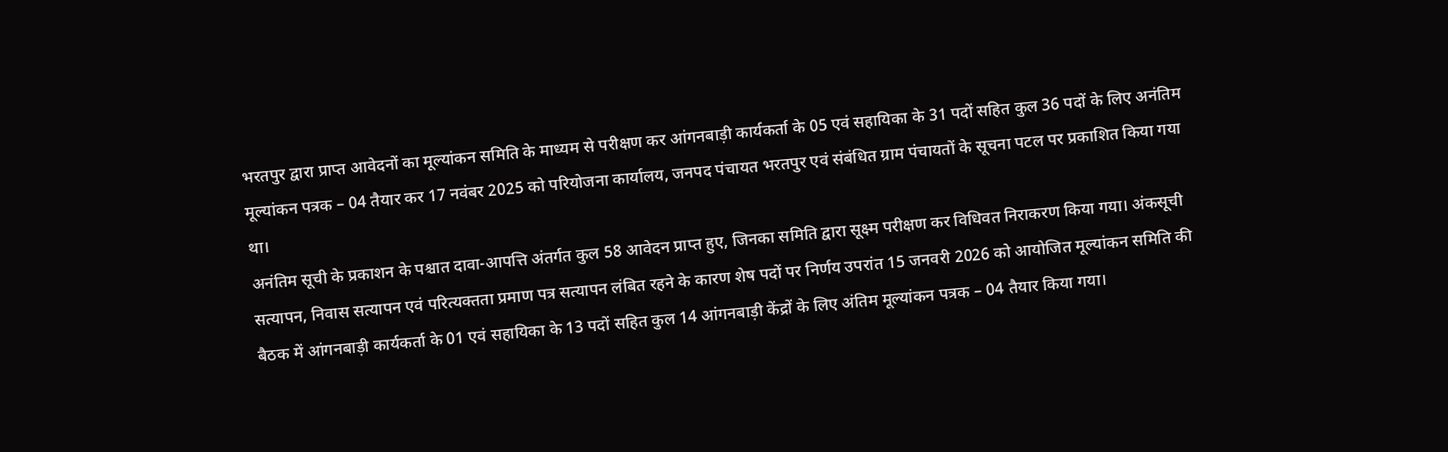भरतपुर द्वारा प्राप्त आवेदनों का मूल्यांकन समिति के माध्यम से परीक्षण कर आंगनबाड़ी कार्यकर्ता के 05 एवं सहायिका के 31 पदों सहित कुल 36 पदों के लिए अनंतिम मूल्यांकन पत्रक – 04 तैयार कर 17 नवंबर 2025 को परियोजना कार्यालय, जनपद पंचायत भरतपुर एवं संबंधित ग्राम पंचायतों के सूचना पटल पर प्रकाशित किया गया था।
अनंतिम सूची के प्रकाशन के पश्चात दावा-आपत्ति अंतर्गत कुल 58 आवेदन प्राप्त हुए, जिनका समिति द्वारा सूक्ष्म परीक्षण कर विधिवत निराकरण किया गया। अंकसूची सत्यापन, निवास सत्यापन एवं परित्यक्तता प्रमाण पत्र सत्यापन लंबित रहने के कारण शेष पदों पर निर्णय उपरांत 15 जनवरी 2026 को आयोजित मूल्यांकन समिति की बैठक में आंगनबाड़ी कार्यकर्ता के 01 एवं सहायिका के 13 पदों सहित कुल 14 आंगनबाड़ी केंद्रों के लिए अंतिम मूल्यांकन पत्रक – 04 तैयार किया गया।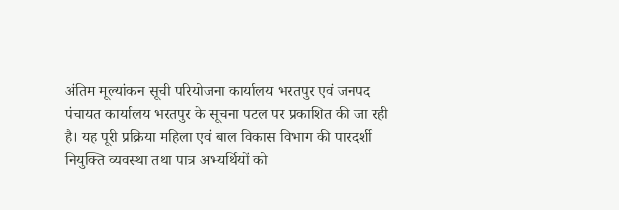अंतिम मूल्यांकन सूची परियोजना कार्यालय भरतपुर एवं जनपद पंचायत कार्यालय भरतपुर के सूचना पटल पर प्रकाशित की जा रही है। यह पूरी प्रक्रिया महिला एवं बाल विकास विभाग की पारदर्शी नियुक्ति व्यवस्था तथा पात्र अभ्यर्थियों को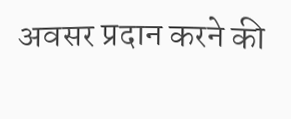अवसर प्रदान करने की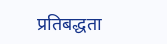प्रतिबद्धता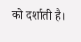को दर्शाती है।